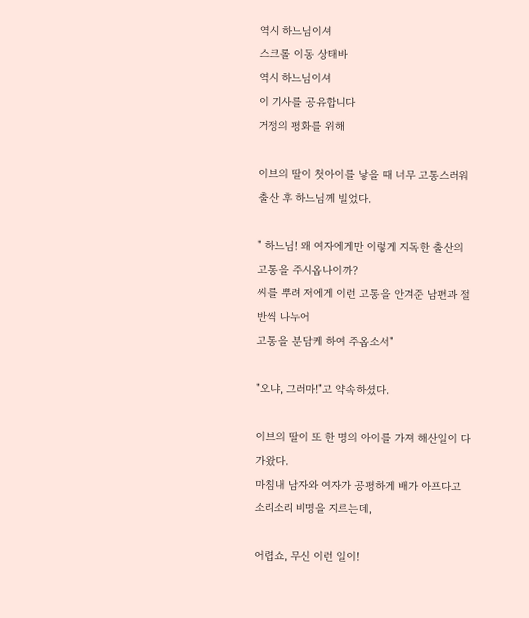역시 하느님이셔
스크롤 이동 상태바
역시 하느님이셔
이 기사를 공유합니다
거정의 평화를 위해

이브의 딸이 첫아이를 낳을 때 너무 고통스러워 출산 후 하느님께 빌었다.

" 하느님! 왜 여자에게만 이렇게 지독한 출산의 고통을 주시옵나이까?
씨를 뿌려 저에게 이런 고통을 안겨준 남편과 절반씩 나누어
고통을 분담케 하여 주옵소서"

"오냐, 그러마!"고 약속하셨다.

이브의 딸이 또 한 명의 아이를 가져 해산일이 다가왔다.
마침내 남자와 여자가 공평하게 배가 아프다고 소리소리 비명을 지르는데,

어렵쇼, 무신 이런 일이!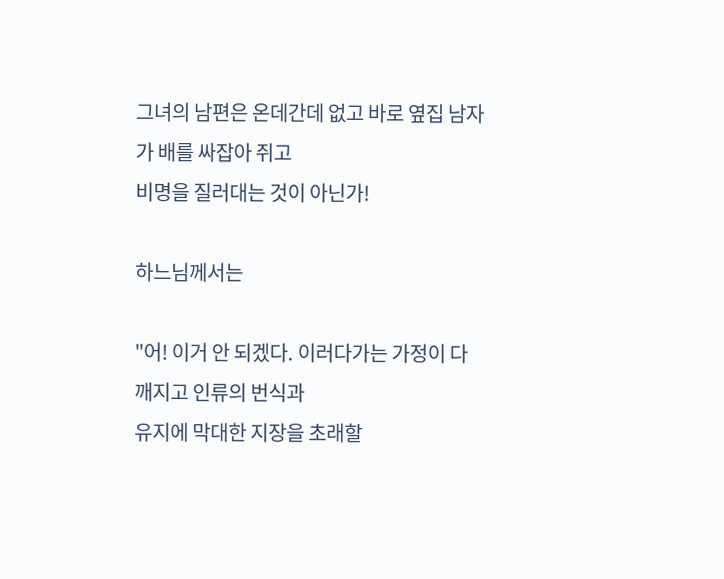그녀의 남편은 온데간데 없고 바로 옆집 남자가 배를 싸잡아 쥐고
비명을 질러대는 것이 아닌가!

하느님께서는

"어! 이거 안 되겠다. 이러다가는 가정이 다 깨지고 인류의 번식과
유지에 막대한 지장을 초래할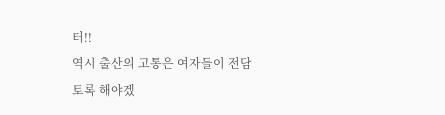터!!
역시 출산의 고통은 여자들이 전담토록 해야겠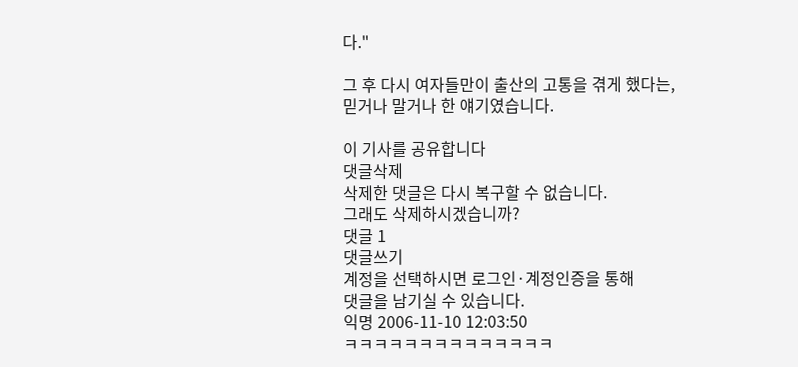다."

그 후 다시 여자들만이 출산의 고통을 겪게 했다는,
믿거나 말거나 한 얘기였습니다.

이 기사를 공유합니다
댓글삭제
삭제한 댓글은 다시 복구할 수 없습니다.
그래도 삭제하시겠습니까?
댓글 1
댓글쓰기
계정을 선택하시면 로그인·계정인증을 통해
댓글을 남기실 수 있습니다.
익명 2006-11-10 12:03:50
ㅋㅋㅋㅋㅋㅋㅋㅋㅋㅋㅋㅋㅋㅋ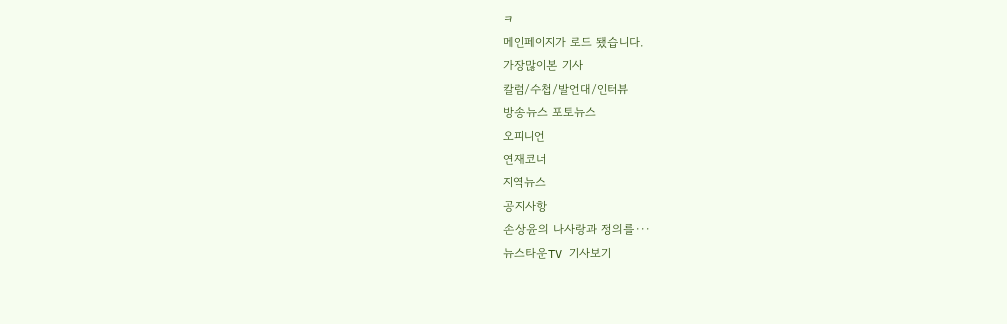ㅋ
메인페이지가 로드 됐습니다.
가장많이본 기사
칼럼/수첩/발언대/인터뷰
방송뉴스 포토뉴스
오피니언
연재코너
지역뉴스
공지사항
손상윤의 나사랑과 정의를···
뉴스타운TV 기사보기